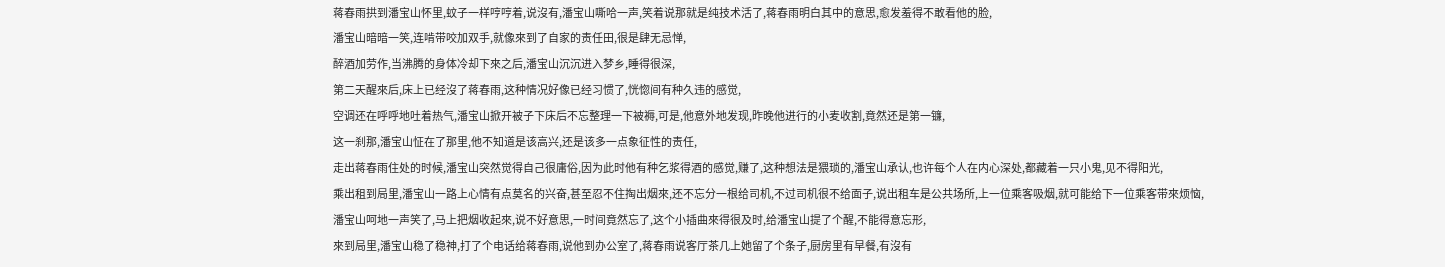蒋春雨拱到潘宝山怀里,蚊子一样哼哼着,说沒有,潘宝山嘶哈一声,笑着说那就是纯技术活了,蒋春雨明白其中的意思,愈发羞得不敢看他的脸,
潘宝山暗暗一笑,连啃带咬加双手,就像來到了自家的责任田,很是肆无忌惮,
醉酒加劳作,当沸腾的身体冷却下來之后,潘宝山沉沉进入梦乡,睡得很深,
第二天醒來后,床上已经沒了蒋春雨,这种情况好像已经习惯了,恍惚间有种久违的感觉,
空调还在呼呼地吐着热气,潘宝山掀开被子下床后不忘整理一下被褥,可是,他意外地发现,昨晚他进行的小麦收割,竟然还是第一镰,
这一刹那,潘宝山怔在了那里,他不知道是该高兴,还是该多一点象征性的责任,
走出蒋春雨住处的时候,潘宝山突然觉得自己很庸俗,因为此时他有种乞浆得酒的感觉,赚了,这种想法是猥琐的,潘宝山承认,也许每个人在内心深处,都藏着一只小鬼,见不得阳光,
乘出租到局里,潘宝山一路上心情有点莫名的兴奋,甚至忍不住掏出烟來,还不忘分一根给司机,不过司机很不给面子,说出租车是公共场所,上一位乘客吸烟,就可能给下一位乘客带來烦恼,
潘宝山呵地一声笑了,马上把烟收起來,说不好意思,一时间竟然忘了,这个小插曲來得很及时,给潘宝山提了个醒,不能得意忘形,
來到局里,潘宝山稳了稳神,打了个电话给蒋春雨,说他到办公室了,蒋春雨说客厅茶几上她留了个条子,厨房里有早餐,有沒有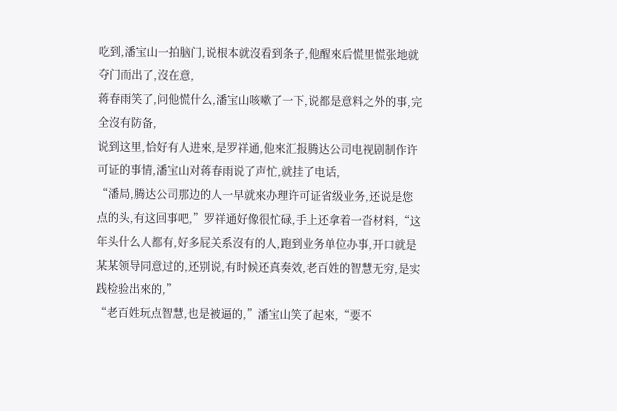吃到,潘宝山一拍脑门,说根本就沒看到条子,他醒來后慌里慌张地就夺门而出了,沒在意,
蒋春雨笑了,问他慌什么,潘宝山咳嗽了一下,说都是意料之外的事,完全沒有防备,
说到这里,恰好有人进來,是罗祥通,他來汇报腾达公司电视剧制作许可证的事情,潘宝山对蒋春雨说了声忙,就挂了电话,
“潘局,腾达公司那边的人一早就來办理许可证省级业务,还说是您点的头,有这回事吧,”罗祥通好像很忙碌,手上还拿着一沓材料,“这年头什么人都有,好多屁关系沒有的人,跑到业务单位办事,开口就是某某领导同意过的,还别说,有时候还真奏效,老百姓的智慧无穷,是实践检验出來的,”
“老百姓玩点智慧,也是被逼的,”潘宝山笑了起來,“要不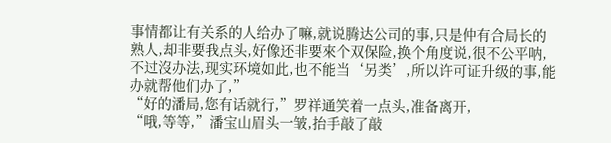事情都让有关系的人给办了嘛,就说腾达公司的事,只是仲有合局长的熟人,却非要我点头,好像还非要來个双保险,换个角度说,很不公平呐,不过沒办法,现实环境如此,也不能当‘另类’,所以许可证升级的事,能办就帮他们办了,”
“好的潘局,您有话就行,”罗祥通笑着一点头,准备离开,
“哦,等等,”潘宝山眉头一皱,抬手敲了敲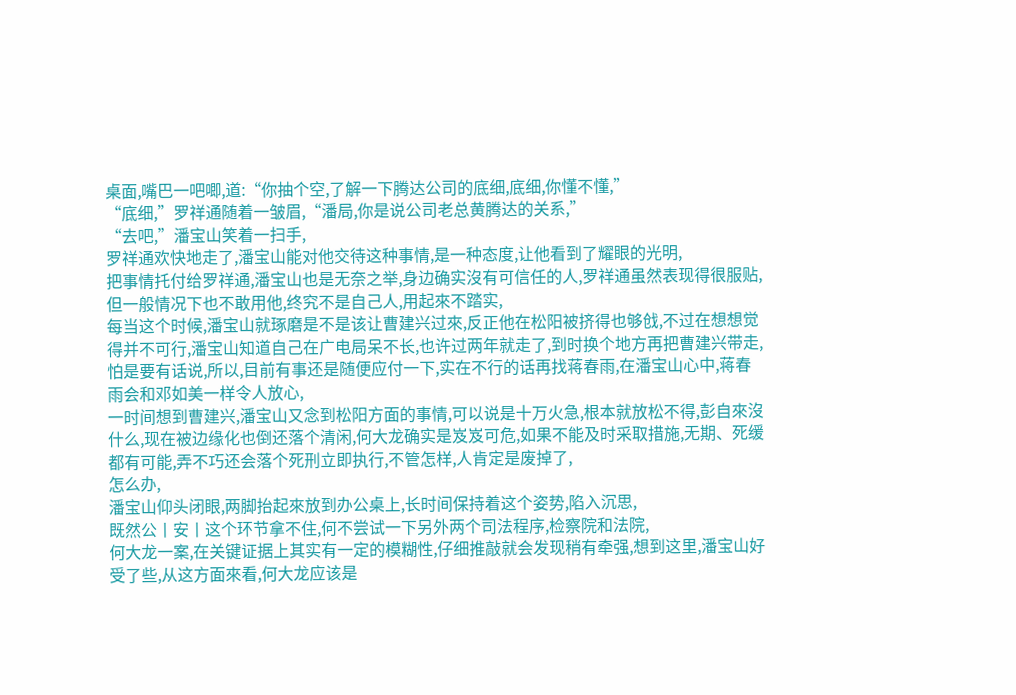桌面,嘴巴一吧唧,道:“你抽个空,了解一下腾达公司的底细,底细,你懂不懂,”
“底细,”罗祥通随着一皱眉,“潘局,你是说公司老总黄腾达的关系,”
“去吧,”潘宝山笑着一扫手,
罗祥通欢快地走了,潘宝山能对他交待这种事情,是一种态度,让他看到了耀眼的光明,
把事情托付给罗祥通,潘宝山也是无奈之举,身边确实沒有可信任的人,罗祥通虽然表现得很服贴,但一般情况下也不敢用他,终究不是自己人,用起來不踏实,
每当这个时候,潘宝山就琢磨是不是该让曹建兴过來,反正他在松阳被挤得也够戗,不过在想想觉得并不可行,潘宝山知道自己在广电局呆不长,也许过两年就走了,到时换个地方再把曹建兴带走,怕是要有话说,所以,目前有事还是随便应付一下,实在不行的话再找蒋春雨,在潘宝山心中,蒋春雨会和邓如美一样令人放心,
一时间想到曹建兴,潘宝山又念到松阳方面的事情,可以说是十万火急,根本就放松不得,彭自來沒什么,现在被边缘化也倒还落个清闲,何大龙确实是岌岌可危,如果不能及时采取措施,无期、死缓都有可能,弄不巧还会落个死刑立即执行,不管怎样,人肯定是废掉了,
怎么办,
潘宝山仰头闭眼,两脚抬起來放到办公桌上,长时间保持着这个姿势,陷入沉思,
既然公丨安丨这个环节拿不住,何不尝试一下另外两个司法程序,检察院和法院,
何大龙一案,在关键证据上其实有一定的模糊性,仔细推敲就会发现稍有牵强,想到这里,潘宝山好受了些,从这方面來看,何大龙应该是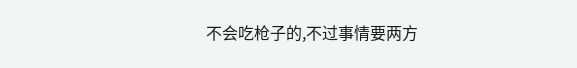不会吃枪子的,不过事情要两方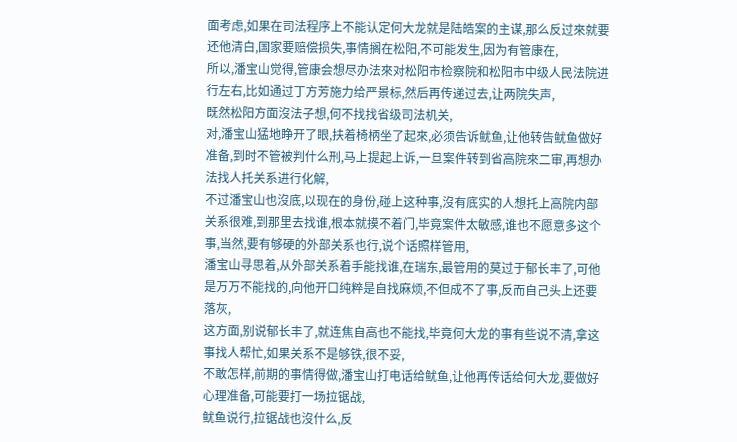面考虑,如果在司法程序上不能认定何大龙就是陆皓案的主谋,那么反过來就要还他清白,国家要赔偿损失,事情搁在松阳,不可能发生,因为有管康在,
所以,潘宝山觉得,管康会想尽办法來对松阳市检察院和松阳市中级人民法院进行左右,比如通过丁方芳施力给严景标,然后再传递过去,让两院失声,
既然松阳方面沒法子想,何不找找省级司法机关,
对,潘宝山猛地睁开了眼,扶着椅柄坐了起來,必须告诉鱿鱼,让他转告鱿鱼做好准备,到时不管被判什么刑,马上提起上诉,一旦案件转到省高院來二审,再想办法找人托关系进行化解,
不过潘宝山也沒底,以现在的身份,碰上这种事,沒有底实的人想托上高院内部关系很难,到那里去找谁,根本就摸不着门,毕竟案件太敏感,谁也不愿意多这个事,当然,要有够硬的外部关系也行,说个话照样管用,
潘宝山寻思着,从外部关系着手能找谁,在瑞东,最管用的莫过于郁长丰了,可他是万万不能找的,向他开口纯粹是自找麻烦,不但成不了事,反而自己头上还要落灰,
这方面,别说郁长丰了,就连焦自高也不能找,毕竟何大龙的事有些说不清,拿这事找人帮忙,如果关系不是够铁,很不妥,
不敢怎样,前期的事情得做,潘宝山打电话给鱿鱼,让他再传话给何大龙,要做好心理准备,可能要打一场拉锯战,
鱿鱼说行,拉锯战也沒什么,反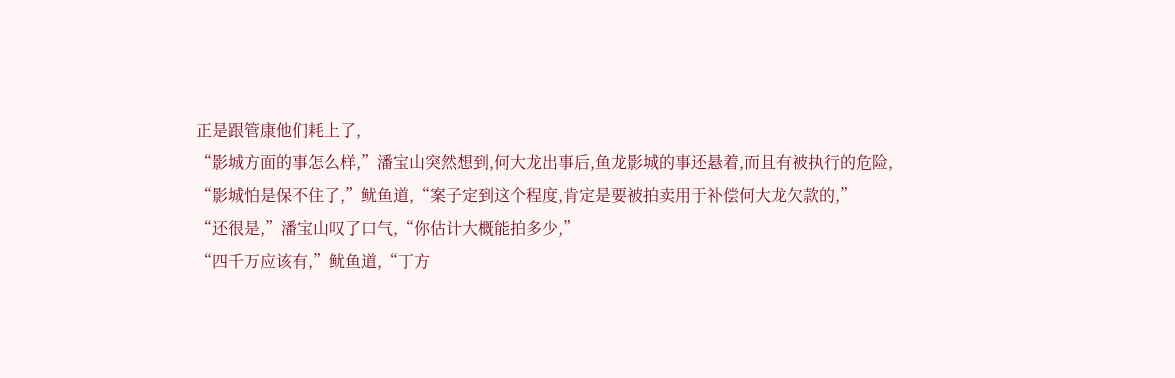正是跟管康他们耗上了,
“影城方面的事怎么样,”潘宝山突然想到,何大龙出事后,鱼龙影城的事还悬着,而且有被执行的危险,
“影城怕是保不住了,”鱿鱼道,“案子定到这个程度,肯定是要被拍卖用于补偿何大龙欠款的,”
“还很是,”潘宝山叹了口气,“你估计大概能拍多少,”
“四千万应该有,”鱿鱼道,“丁方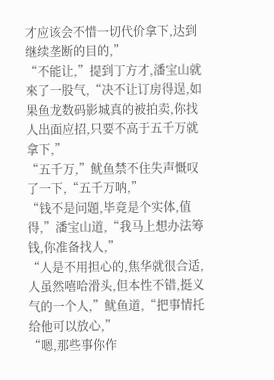才应该会不惜一切代价拿下,达到继续垄断的目的,”
“不能让,”提到丁方才,潘宝山就來了一股气,“决不让订房得逞,如果鱼龙数码影城真的被拍卖,你找人出面应招,只要不高于五千万就拿下,”
“五千万,”鱿鱼禁不住失声慨叹了一下,“五千万呐,”
“钱不是问題,毕竟是个实体,值得,”潘宝山道,“我马上想办法筹钱,你准备找人,”
“人是不用担心的,焦华就很合适,人虽然嘻哈滑头,但本性不错,挺义气的一个人,”鱿鱼道,“把事情托给他可以放心,”
“嗯,那些事你作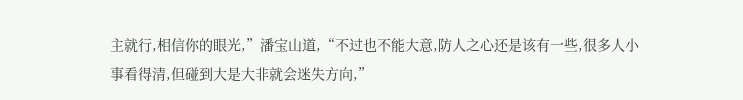主就行,相信你的眼光,”潘宝山道,“不过也不能大意,防人之心还是该有一些,很多人小事看得清,但碰到大是大非就会迷失方向,”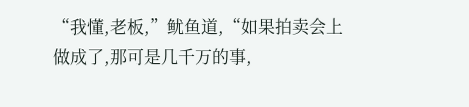“我懂,老板,”鱿鱼道,“如果拍卖会上做成了,那可是几千万的事,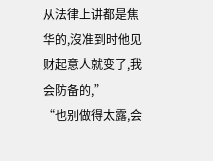从法律上讲都是焦华的,沒准到时他见财起意人就变了,我会防备的,”
“也别做得太露,会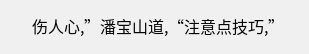伤人心,”潘宝山道,“注意点技巧,”